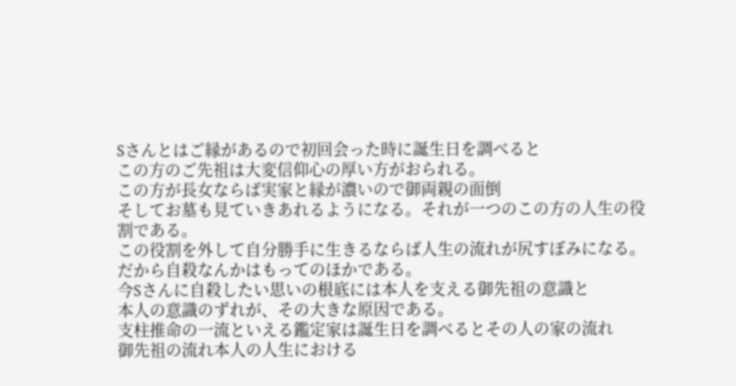Sさんとはご縁があるので初回会った時に誕生日を調べると
この方のご先祖は大変信仰心の厚い方がおられる。
この方が長女ならば実家と縁が濃いので御両親の面倒
そしてお墓も見ていきあれるようになる。それが一つのこの方の人生の役割である。
この役割を外して自分勝手に生きるならば人生の流れが尻すぼみになる。
だから自殺なんかはもってのほかである。
今Sさんに自殺したい思いの根底には本人を支える御先祖の意識と
本人の意識のずれが、その大きな原因である。
支柱推命の一流といえる鑑定家は誕生日を調べるとその人の家の流れ
御先祖の流れ本人の人生における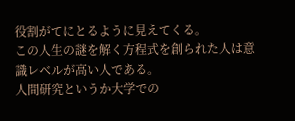役割がてにとるように見えてくる。
この人生の謎を解く方程式を創られた人は意識レベルが高い人である。
人間研究というか大学での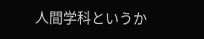人間学科というか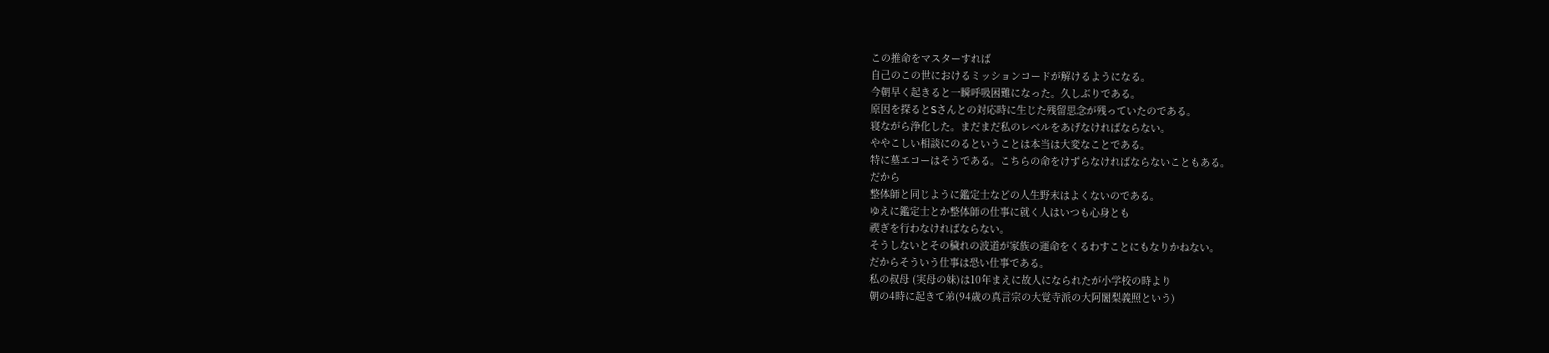この推命をマスターすれば
自己のこの世におけるミッションコードが解けるようになる。
今朝早く起きると一瞬呼吸困難になった。久しぶりである。
原因を探るとSさんとの対応時に生じた残留思念が残っていたのである。
寝ながら浄化した。まだまだ私のレベルをあげなければならない。
ややこしい相談にのるということは本当は大変なことである。
特に墓エコーはそうである。こちらの命をけずらなければならないこともある。
だから
整体師と同じように鑑定士などの人生野末はよくないのである。
ゆえに鑑定士とか整体師の仕事に就く人はいつも心身とも
禊ぎを行わなければならない。
そうしないとその穢れの波道が家族の運命をくるわすことにもなりかねない。
だからそういう仕事は恐い仕事である。
私の叔母 (実母の妹)は10年まえに故人になられたが小学校の時より
朝の4時に起きて弟(94歳の真言宗の大覚寺派の大阿闍梨義照という)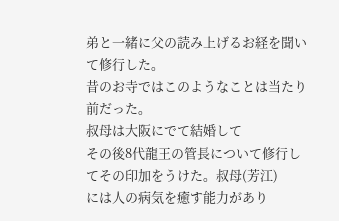弟と一緒に父の読み上げるお経を聞いて修行した。
昔のお寺ではこのようなことは当たり前だった。
叔母は大阪にでて結婚して
その後8代龍王の管長について修行してその印加をうけた。叔母(芳江)
には人の病気を癒す能力があり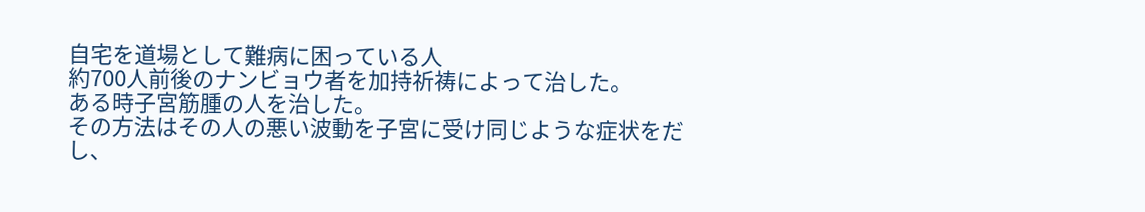自宅を道場として難病に困っている人
約700人前後のナンビョウ者を加持祈祷によって治した。
ある時子宮筋腫の人を治した。
その方法はその人の悪い波動を子宮に受け同じような症状をだし、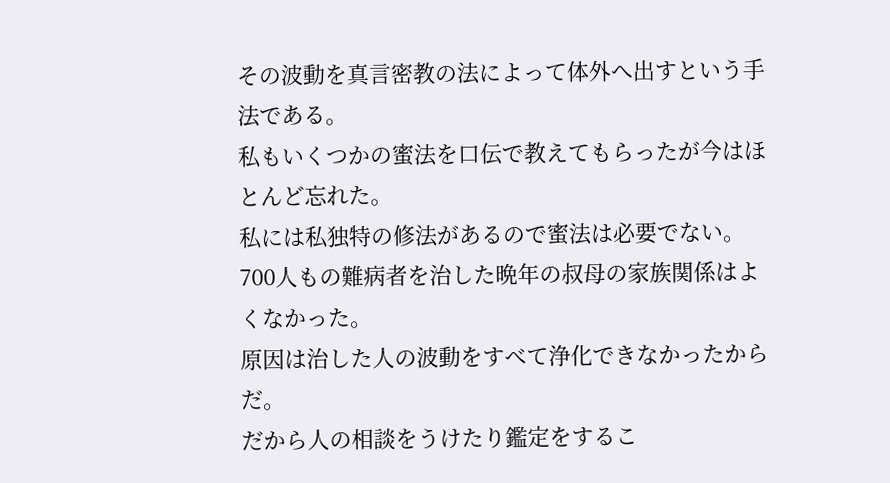その波動を真言密教の法によって体外へ出すという手法である。
私もいくつかの蜜法を口伝で教えてもらったが今はほとんど忘れた。
私には私独特の修法があるので蜜法は必要でない。
700人もの難病者を治した晩年の叔母の家族関係はよくなかった。
原因は治した人の波動をすべて浄化できなかったからだ。
だから人の相談をうけたり鑑定をするこ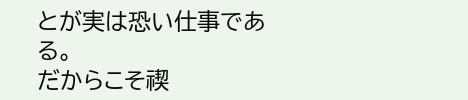とが実は恐い仕事である。
だからこそ禊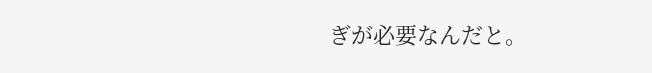ぎが必要なんだと。